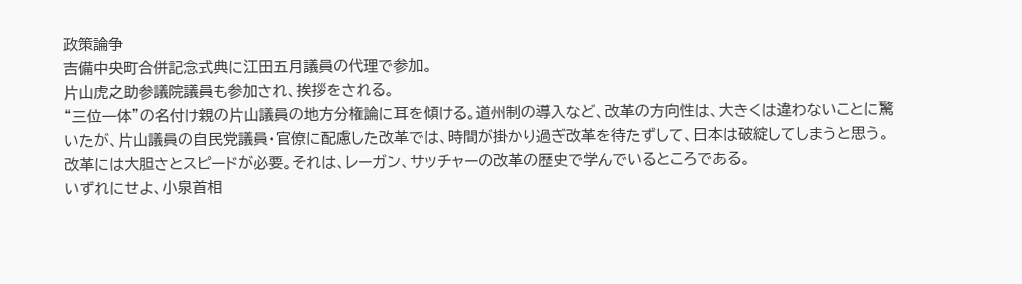政策論争
吉備中央町合併記念式典に江田五月議員の代理で参加。
片山虎之助参議院議員も参加され、挨拶をされる。
“三位一体”の名付け親の片山議員の地方分権論に耳を傾ける。道州制の導入など、改革の方向性は、大きくは違わないことに驚いたが、片山議員の自民党議員・官僚に配慮した改革では、時間が掛かり過ぎ改革を待たずして、日本は破綻してしまうと思う。
改革には大胆さとスピードが必要。それは、レーガン、サッチャーの改革の歴史で学んでいるところである。
いずれにせよ、小泉首相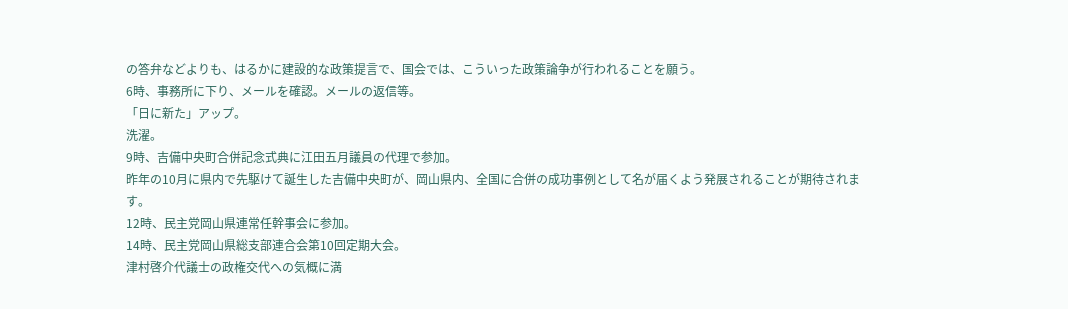の答弁などよりも、はるかに建設的な政策提言で、国会では、こういった政策論争が行われることを願う。
6時、事務所に下り、メールを確認。メールの返信等。
「日に新た」アップ。
洗濯。
9時、吉備中央町合併記念式典に江田五月議員の代理で参加。
昨年の10月に県内で先駆けて誕生した吉備中央町が、岡山県内、全国に合併の成功事例として名が届くよう発展されることが期待されます。
12時、民主党岡山県連常任幹事会に参加。
14時、民主党岡山県総支部連合会第10回定期大会。
津村啓介代議士の政権交代への気概に満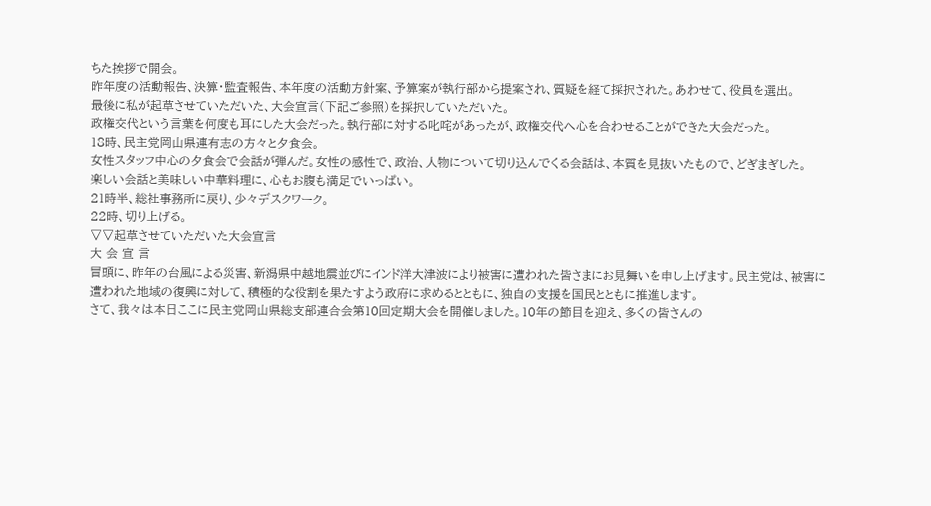ちた挨拶で開会。
昨年度の活動報告、決算・監査報告、本年度の活動方針案、予算案が執行部から提案され、質疑を経て採択された。あわせて、役員を選出。
最後に私が起草させていただいた、大会宣言(下記ご参照)を採択していただいた。
政権交代という言葉を何度も耳にした大会だった。執行部に対する叱咤があったが、政権交代へ心を合わせることができた大会だった。
18時、民主党岡山県連有志の方々と夕食会。
女性スタッフ中心の夕食会で会話が弾んだ。女性の感性で、政治、人物について切り込んでくる会話は、本質を見抜いたもので、どぎまぎした。
楽しい会話と美味しい中華料理に、心もお腹も満足でいっぱい。
21時半、総社事務所に戻り、少々デスクワーク。
22時、切り上げる。
▽▽起草させていただいた大会宣言
大 会 宣 言
冒頭に、昨年の台風による災害、新潟県中越地震並びにインド洋大津波により被害に遭われた皆さまにお見舞いを申し上げます。民主党は、被害に遭われた地域の復興に対して、積極的な役割を果たすよう政府に求めるとともに、独自の支援を国民とともに推進します。
さて、我々は本日ここに民主党岡山県総支部連合会第10回定期大会を開催しました。10年の節目を迎え、多くの皆さんの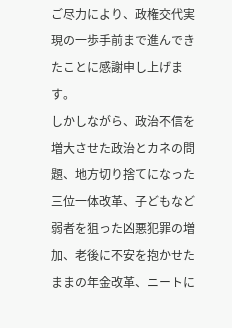ご尽力により、政権交代実現の一歩手前まで進んできたことに感謝申し上げます。
しかしながら、政治不信を増大させた政治とカネの問題、地方切り捨てになった三位一体改革、子どもなど弱者を狙った凶悪犯罪の増加、老後に不安を抱かせたままの年金改革、ニートに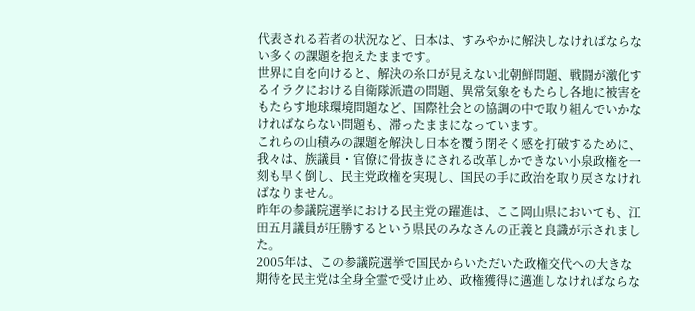代表される若者の状況など、日本は、すみやかに解決しなければならない多くの課題を抱えたままです。
世界に自を向けると、解決の糸口が見えない北朝鮮問題、戦闘が激化するイラクにおける自衛隊派遣の問題、異常気象をもたらし各地に被害をもたらす地球環境問題など、国際社会との協調の中で取り組んでいかなければならない問題も、滞ったままになっています。
これらの山積みの課題を解決し日本を覆う閉そく感を打破するために、我々は、族議員・官僚に骨抜きにされる改革しかできない小泉政権を一刻も早く倒し、民主党政権を実現し、国民の手に政治を取り戻さなければなりません。
昨年の参議院選挙における民主党の躍進は、ここ岡山県においても、江田五月議員が圧勝するという県民のみなさんの正義と良識が示されました。
2005年は、この参議院選挙で国民からいただいた政権交代への大きな期待を民主党は全身全霊で受け止め、政権獲得に邁進しなければならな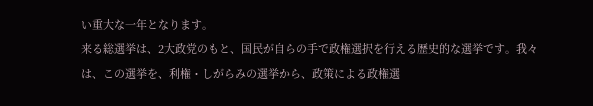い重大な一年となります。
来る総選挙は、2大政党のもと、国民が自らの手で政権選択を行える歴史的な選挙です。我々は、この選挙を、利権・しがらみの選挙から、政策による政権選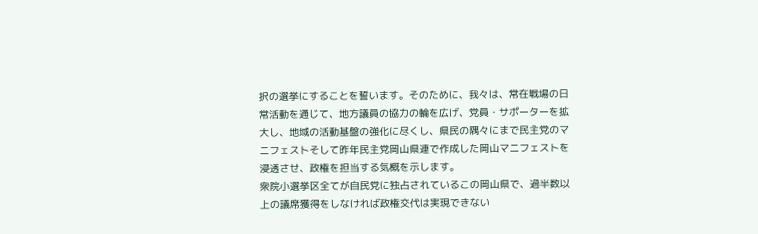択の選挙にすることを誓います。そのために、我々は、常在戦場の日常活動を通じて、地方議員の協力の輪を広げ、党員・サポーターを拡大し、地域の活動基盤の強化に尽くし、県民の隅々にまで民主党のマニフェストそして昨年民主党岡山県連で作成した岡山マニフェストを浸透させ、政権を担当する気概を示します。
衆院小選挙区全てが自民党に独占されているこの岡山県で、過半数以上の議席獲得をしなければ政権交代は実現できない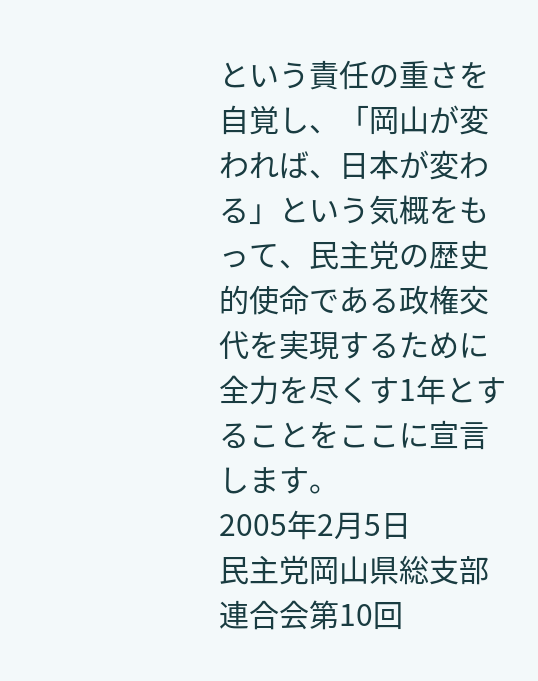という責任の重さを自覚し、「岡山が変われば、日本が変わる」という気概をもって、民主党の歴史的使命である政権交代を実現するために全力を尽くす1年とすることをここに宣言します。
2005年2月5日
民主党岡山県総支部連合会第10回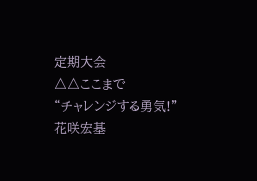定期大会
△△ここまで
“チャレンジする勇気!”
花咲宏基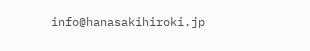info@hanasakihiroki.jp